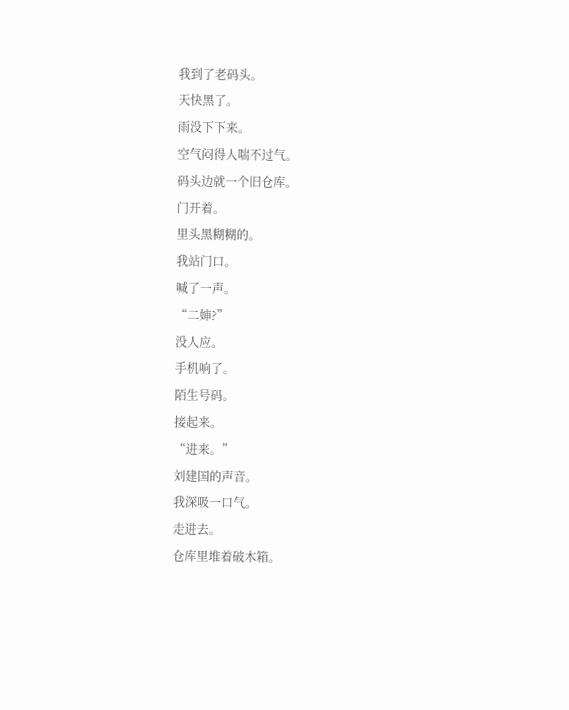我到了老码头。
天快黑了。
雨没下下来。
空气闷得人喘不过气。
码头边就一个旧仓库。
门开着。
里头黑糊糊的。
我站门口。
喊了一声。
“二婶?”
没人应。
手机响了。
陌生号码。
接起来。
“进来。”
刘建国的声音。
我深吸一口气。
走进去。
仓库里堆着破木箱。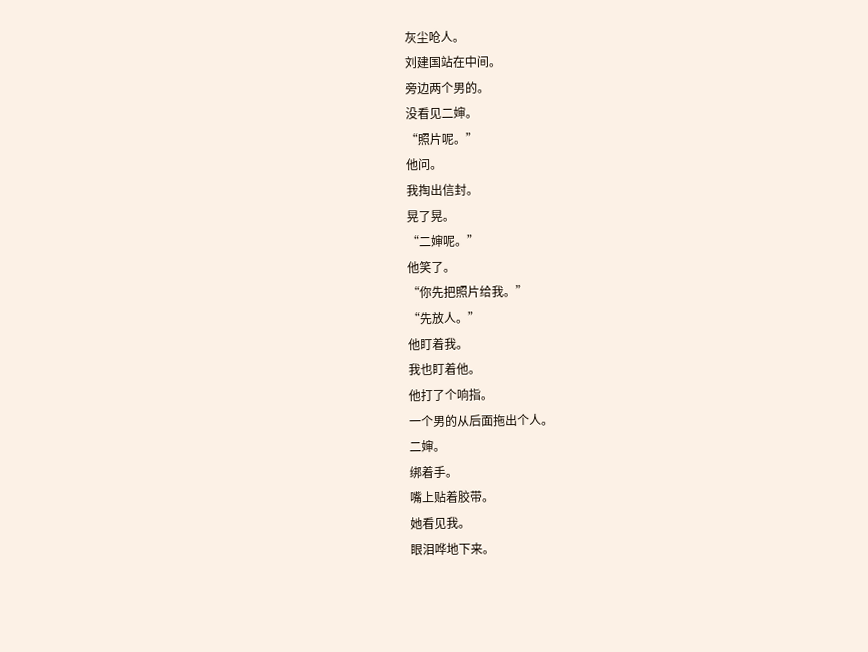灰尘呛人。
刘建国站在中间。
旁边两个男的。
没看见二婶。
“照片呢。”
他问。
我掏出信封。
晃了晃。
“二婶呢。”
他笑了。
“你先把照片给我。”
“先放人。”
他盯着我。
我也盯着他。
他打了个响指。
一个男的从后面拖出个人。
二婶。
绑着手。
嘴上贴着胶带。
她看见我。
眼泪哗地下来。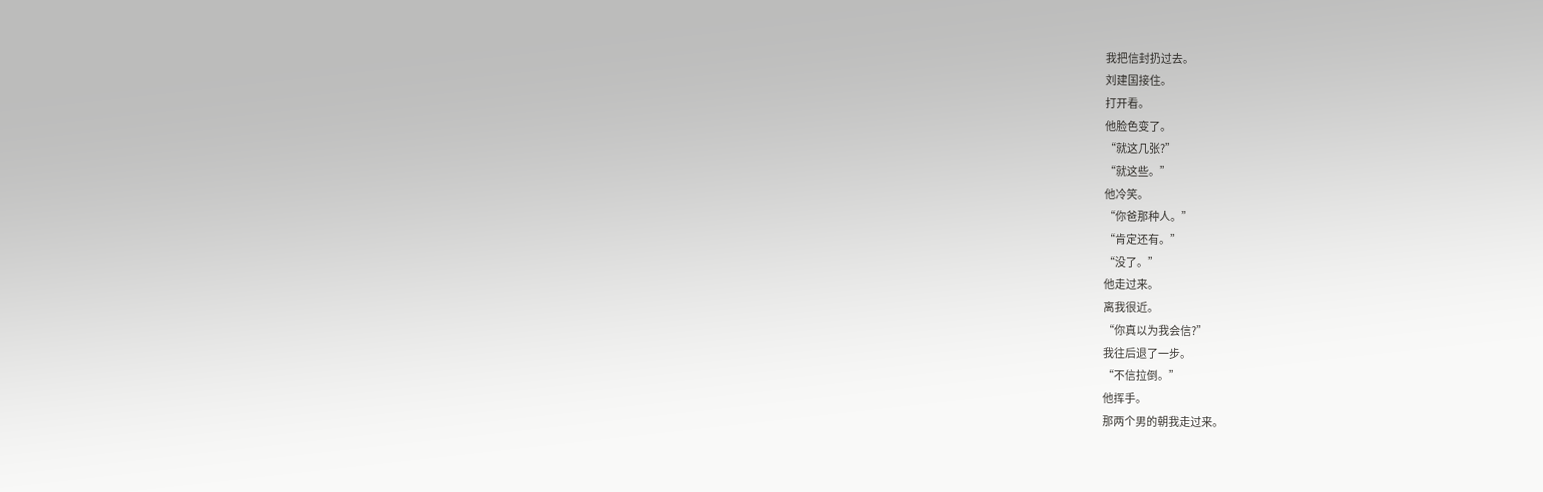我把信封扔过去。
刘建国接住。
打开看。
他脸色变了。
“就这几张?”
“就这些。”
他冷笑。
“你爸那种人。”
“肯定还有。”
“没了。”
他走过来。
离我很近。
“你真以为我会信?”
我往后退了一步。
“不信拉倒。”
他挥手。
那两个男的朝我走过来。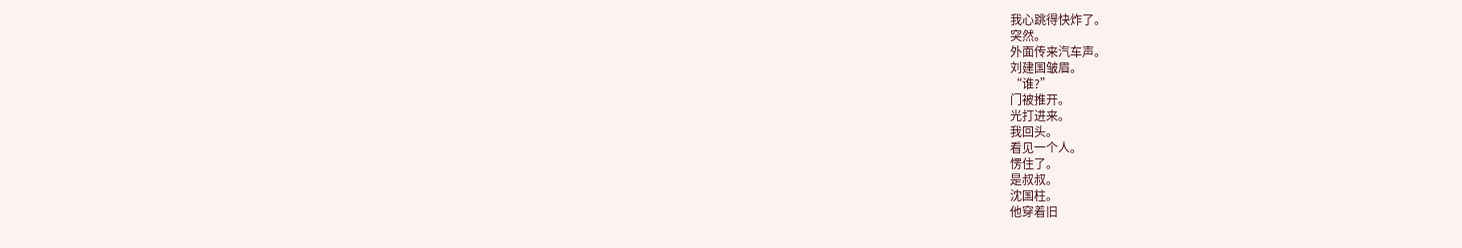我心跳得快炸了。
突然。
外面传来汽车声。
刘建国皱眉。
“谁?”
门被推开。
光打进来。
我回头。
看见一个人。
愣住了。
是叔叔。
沈国柱。
他穿着旧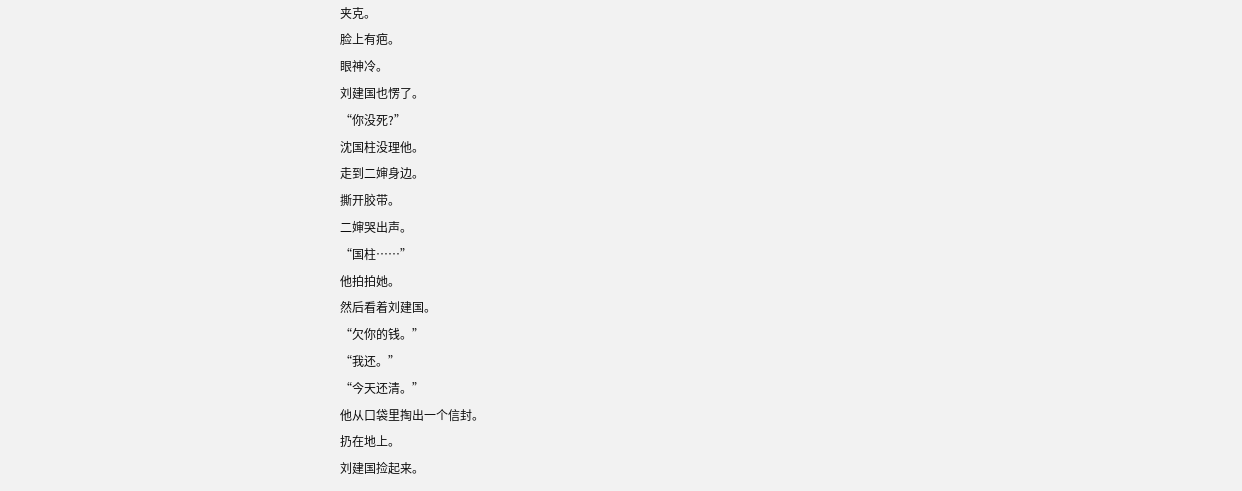夹克。
脸上有疤。
眼神冷。
刘建国也愣了。
“你没死?”
沈国柱没理他。
走到二婶身边。
撕开胶带。
二婶哭出声。
“国柱……”
他拍拍她。
然后看着刘建国。
“欠你的钱。”
“我还。”
“今天还清。”
他从口袋里掏出一个信封。
扔在地上。
刘建国捡起来。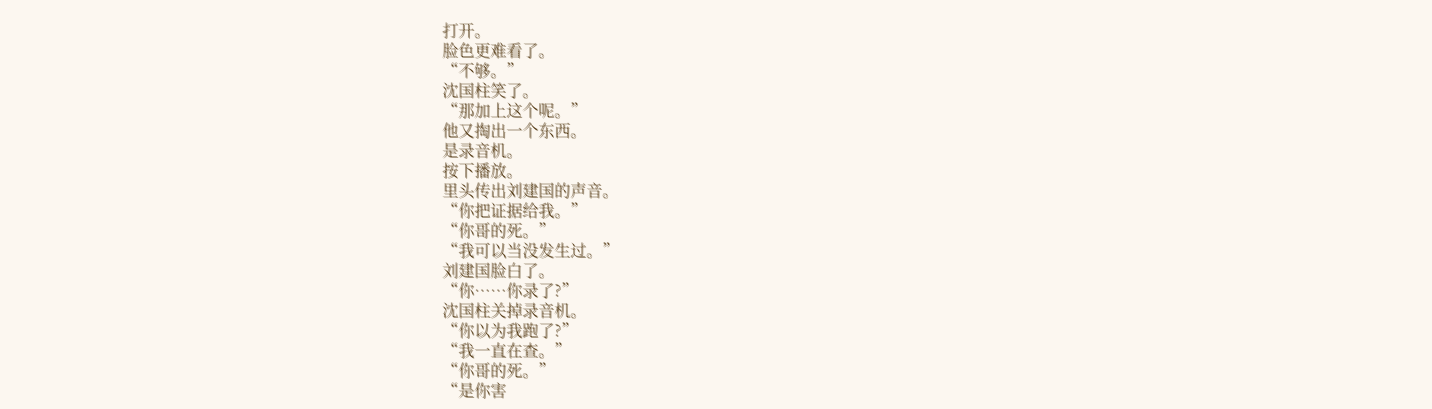打开。
脸色更难看了。
“不够。”
沈国柱笑了。
“那加上这个呢。”
他又掏出一个东西。
是录音机。
按下播放。
里头传出刘建国的声音。
“你把证据给我。”
“你哥的死。”
“我可以当没发生过。”
刘建国脸白了。
“你……你录了?”
沈国柱关掉录音机。
“你以为我跑了?”
“我一直在查。”
“你哥的死。”
“是你害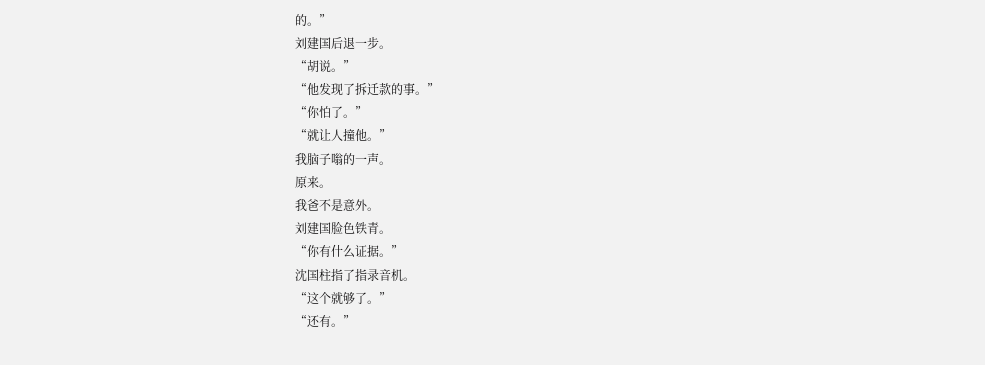的。”
刘建国后退一步。
“胡说。”
“他发现了拆迁款的事。”
“你怕了。”
“就让人撞他。”
我脑子嗡的一声。
原来。
我爸不是意外。
刘建国脸色铁青。
“你有什么证据。”
沈国柱指了指录音机。
“这个就够了。”
“还有。”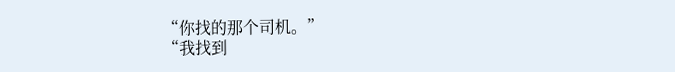“你找的那个司机。”
“我找到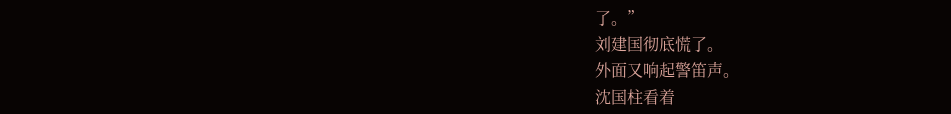了。”
刘建国彻底慌了。
外面又响起警笛声。
沈国柱看着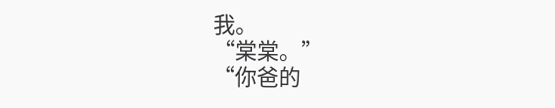我。
“棠棠。”
“你爸的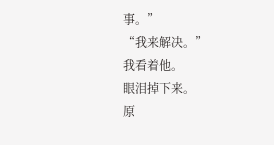事。”
“我来解决。”
我看着他。
眼泪掉下来。
原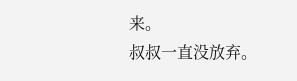来。
叔叔一直没放弃。